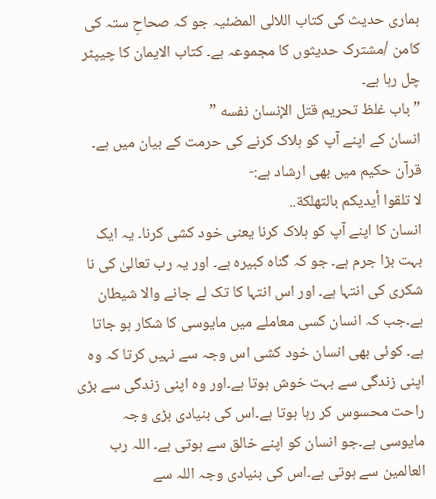ہماری حدیث کی کتاب اللالی المضئیہ جو کہ صحاحِ ستہ کی کامن /مشترک حدیثوں کا مجموعہ ہے۔ کتاب الایمان کا چیپٹر چل رہا ہے۔
” باب غلظ تحريم قتل الإنسان نفسه ”
انسان کے اپنے آپ کو ہلاک کرنے کی حرمت کے بیان میں ہے۔ قرآن حکیم میں بھی ارشاد ہے:-
لا تلقوا أيديكم بالتهلكة..
انسان کا اپنے آپ کو ہلاک کرنا یعنی خود کشی کرنا۔ یہ ایک بہت بڑا جرم ہے۔ جو کہ گناہ کبیرہ ہے۔ اور یہ رب تعالیٰ کی نا شکری کی انتہا ہے۔ اور اس انتہا کا تک لے جانے والا شیطان ہے۔جب کہ انسان کسی معاملے میں مایوسی کا شکار ہو جاتا ہے۔ کوئی بھی انسان خود کشی اس وجہ سے نہیں کرتا کہ وہ اپنی زندگی سے بہت خوش ہوتا ہے۔اور وہ اپنی زندگی سے بڑی راحت محسوس کر رہا ہوتا ہے۔اس کی بنیادی بڑی وجہ مایوسی ہے۔جو انسان کو اپنے خالق سے ہوتی ہے۔ اللہ رب العالمین سے ہوتی ہے۔اس کی بنیادی وجہ اللہ سے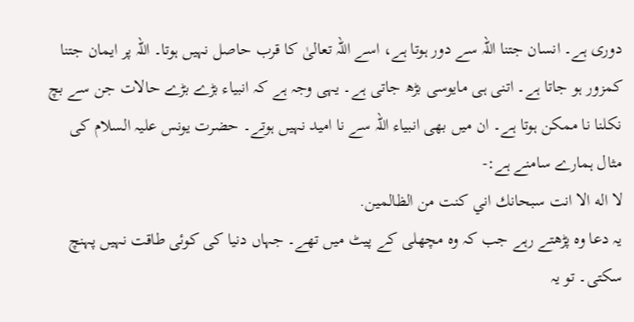دوری ہے۔ انسان جتنا اللہ سے دور ہوتا ہے، اسے اللہ تعالیٰ کا قرب حاصل نہیں ہوتا۔ اللہ پر ایمان جتنا کمزور ہو جاتا ہے۔ اتنی ہی مایوسی بڑھ جاتی ہے۔ یہی وجہ ہے کہ انبیاء بڑے بڑے حالات جن سے بچ نکلنا نا ممکن ہوتا ہے۔ ان میں بھی انبیاء اللہ سے نا امید نہیں ہوتے۔ حضرت یونس علیہ السلام کی مثال ہمارے سامنے ہے:-
لا اله الا انت سبحانك اني كنت من الظالمين.
یہ دعا وہ پڑھتے رہے جب کہ وہ مچھلی کے پیٹ میں تھے۔ جہاں دنیا کی کوئی طاقت نہیں پہنچ سکتی۔ تو یہ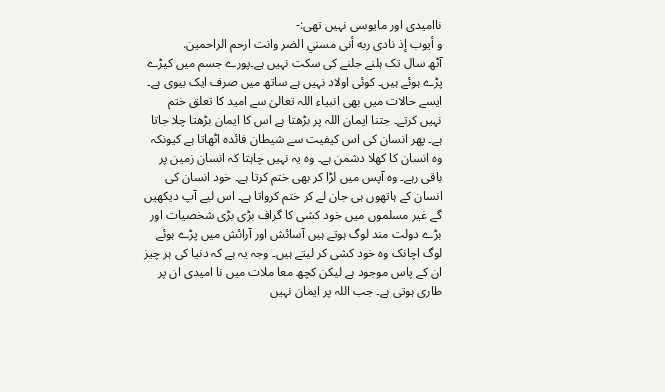ناامیدی اور مایوسی نہیں تھی:-
و أيوب إذ نادى ربه أنى مسني الضر وانت ارحم الراحمين.
آٹھ سال تک ہلنے جلنے کی سکت نہیں ہے۔پورے جسم میں کیڑے پڑے ہوئے ہیں۔ کوئی اولاد نہیں ہے ساتھ میں صرف ایک بیوی ہے۔ ایسے حالات میں بھی انبیاء اللہ تعالیٰ سے امید کا تعلق ختم نہیں کرتے۔ جتنا ایمان اللہ پر بڑھتا ہے اس کا ایمان بڑھتا چلا جاتا ہے۔ پھر انسان کی اس کیفیت سے شیطان فائدہ اٹھاتا ہے کیونکہ وہ انسان کا کھلا دشمن ہے۔ وہ یہ نہیں چاہتا کہ انسان زمین پر باقی رہے۔ وہ آپس میں لڑا کر بھی ختم کرتا ہے۔ خود انسان کی انسان کے ہاتھوں ہی جان لے کر ختم کرواتا ہے۔ اس لیے آپ دیکھیں گے غیر مسلموں میں خود کشی کا گراف بڑی بڑی شخصیات اور بڑے دولت مند لوگ ہوتے ہیں آسائش اور آرائش میں پڑے ہوئے لوگ اچانک وہ خود کشی کر لیتے ہیں۔ وجہ یہ ہے کہ دنیا کی ہر چیز ان کے پاس موجود ہے لیکن کچھ معا ملات میں نا امیدی ان پر طاری ہوتی ہے۔ جب اللہ پر ایمان نہیں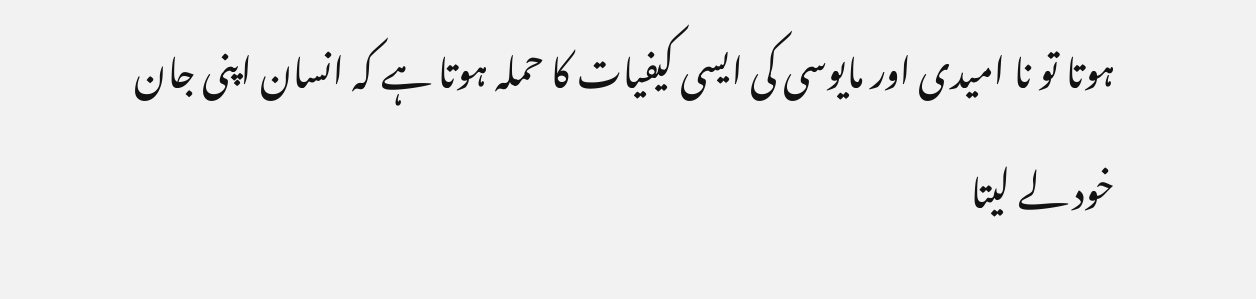ہوتا تو نا امیدی اور مایوسی کی ایسی کیفیات کا حملہ ہوتا ہے کہ انسان اپنی جان خود لے لیتا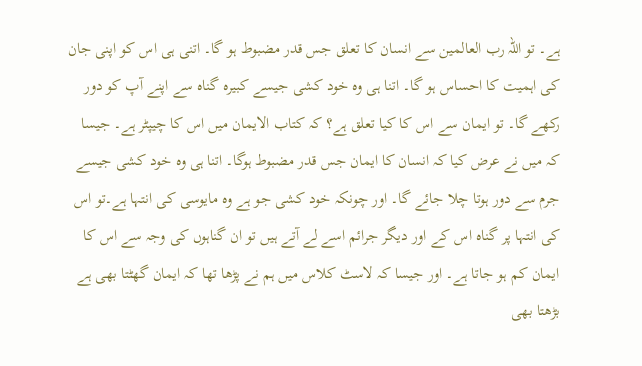ہے۔ تو اللہ رب العالمین سے انسان کا تعلق جس قدر مضبوط ہو گا۔ اتنی ہی اس کو اپنی جان کی اہمیت کا احساس ہو گا۔ اتنا ہی وہ خود کشی جیسے کبیرہ گناہ سے اپنے آپ کو دور رکھے گا۔ تو ایمان سے اس کا کیا تعلق ہے؟ کہ کتاب الایمان میں اس کا چیپٹر ہے۔ جیسا کہ میں نے عرض کیا کہ انسان کا ایمان جس قدر مضبوط ہوگا۔ اتنا ہی وہ خود کشی جیسے جرم سے دور ہوتا چلا جائے گا۔ اور چونکہ خود کشی جو ہے وہ مایوسی کی انتہا ہے۔تو اس کی انتہا پر گناہ اس کے اور دیگر جرائم اسے لے آتے ہیں تو ان گناہوں کی وجہ سے اس کا ایمان کم ہو جاتا ہے۔ اور جیسا کہ لاسٹ کلاس میں ہم نے پڑھا تھا کہ ایمان گھٹتا بھی ہے بڑھتا بھی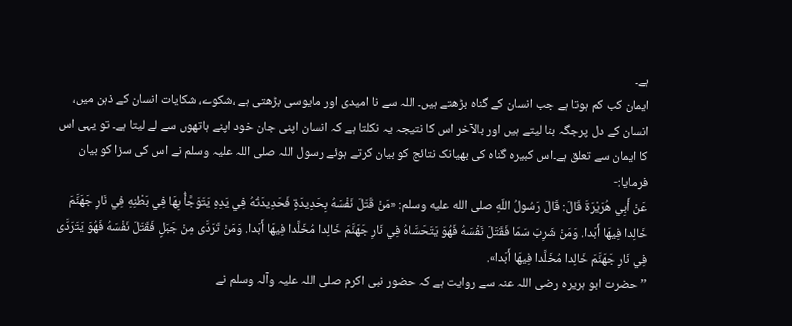ہے۔
ایمان کب کم ہوتا ہے جب انسان کے گناہ بڑھتے ہیں۔ اللہ سے نا امیدی اور مایوسی بڑھتی ہے ،شکوے، شکایات انسان کے ذہن میں، انسان کے دل پرجگہ بنا لیتے ہیں اور بالآخر اس کا نتیجہ یہ نکلتا ہے کہ انسان اپنی جان خود اپنے ہاتھوں سے لے لیتا ہے۔ تو یہی اس کا ایمان سے تعلق ہے۔اس کبیرہ گناہ کی بھیانک نتائج کو بیان کرتے ہوئے رسول اللہ صلی اللہ علیہ وسلم نے اس کی سزا کو بیان فرمایا:-
عَنْ أَبِي هُرَيْرَةَ قَالَ: قَالَ رَسُولُ اللّهِ صلى الله عليه وسلم: «مَنْ قَتَلَ نَفْسَهُ بِحَدِيدَةٍ فَحَدِيدَتُهُ فِي يَدِهِ يَتَوَجَّأُ بِهَا فِي بَطْنِهِ فِي نَارِ جَهَنَّمَ خَالِدا فِيهَا أَبَدا. وَمَنْ شَرِبَ سَمّا فَقَتَلَ نَفْسَهُ فَهُوَ يَتَحَسَّاهُ فِي نَارِ جَهَنَّمَ خَالِدا مُخَلَّدا فِيهَا أَبَدا. وَمَنْ تَرَدَّى مِنْ جَبَلٍ فَقَتَلَ نَفْسَهُ فَهُوَ يَتَرَدَّى فِي نَارِ جَهَنَّمَ خَالِدا مُخَلَّدا فِيهَا أَبَدا».
’’حضرت ابو ہریرہ رضی اللہ عنہ سے روایت ہے کہ حضور نبی اکرم صلی اللہ علیہ وآلہ وسلم نے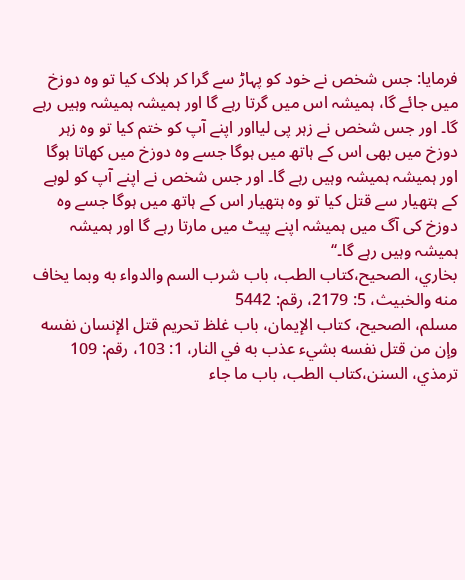فرمایا: جس شخص نے خود کو پہاڑ سے گرا کر ہلاک کیا تو وہ دوزخ میں جائے گا، ہمیشہ اس میں گرتا رہے گا اور ہمیشہ ہمیشہ وہیں رہے گا۔ اور جس شخص نے زہر پی لیااور اپنے آپ کو ختم کیا تو وہ زہر دوزخ میں بھی اس کے ہاتھ میں ہوگا جسے وہ دوزخ میں کھاتا ہوگا اور ہمیشہ ہمیشہ وہیں رہے گا۔ اور جس شخص نے اپنے آپ کو لوہے کے ہتھیار سے قتل کیا تو وہ ہتھیار اس کے ہاتھ میں ہوگا جسے وہ دوزخ کی آگ میں ہمیشہ اپنے پیٹ میں مارتا رہے گا اور ہمیشہ ہمیشہ وہیں رہے گا۔‘‘
بخاري، الصحيح،کتاب الطب، باب شرب السم والدواء به وبما يخاف منه والخبيث، 5: 2179، رقم: 5442
مسلم، الصحيح، کتاب الإيمان، باب غلظ تحريم قتل الإنسان نفسه وإن من قتل نفسه بشيء عذب به في النار، 1: 103، رقم: 109
ترمذي، السنن،کتاب الطب، باب ما جاء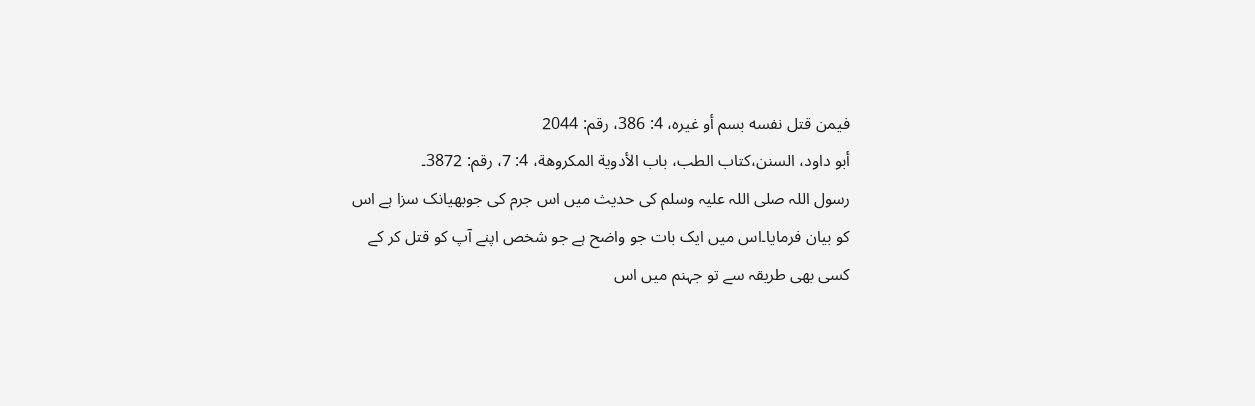فيمن قتل نفسه بسم أو غيره، 4: 386، رقم: 2044
أبو داود، السنن،کتاب الطب، باب الأدوية المکروهة، 4: 7، رقم: 3872۔
رسول اللہ صلی اللہ علیہ وسلم کی حدیث میں اس جرم کی جوبھیانک سزا ہے اس کو بیان فرمایا۔اس میں ایک بات جو واضح ہے جو شخص اپنے آپ کو قتل کر کے کسی بھی طریقہ سے تو جہنم میں اس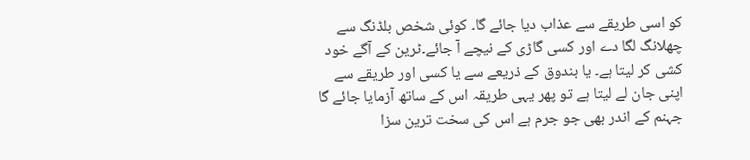کو اسی طریقے سے عذاب دیا جائے گا۔ کوئی شخص بلڈنگ سے چھلانگ لگا دے اور کسی گاڑی کے نیچے آ جائے۔ٹرین کے آگے خود کشی کر لیتا ہے۔ یا بندوق کے ذریعے سے یا کسی اور طریقے سے اپنی جان لے لیتا ہے تو پھر یہی طریقہ اس کے ساتھ آزمایا جائے گا جہنم کے اندر بھی جو جرم ہے اس کی سخت ترین سزا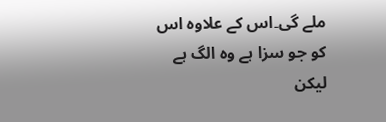ملے گی۔اس کے علاوہ اس کو جو سزا ہے وہ الگ ہے لیکن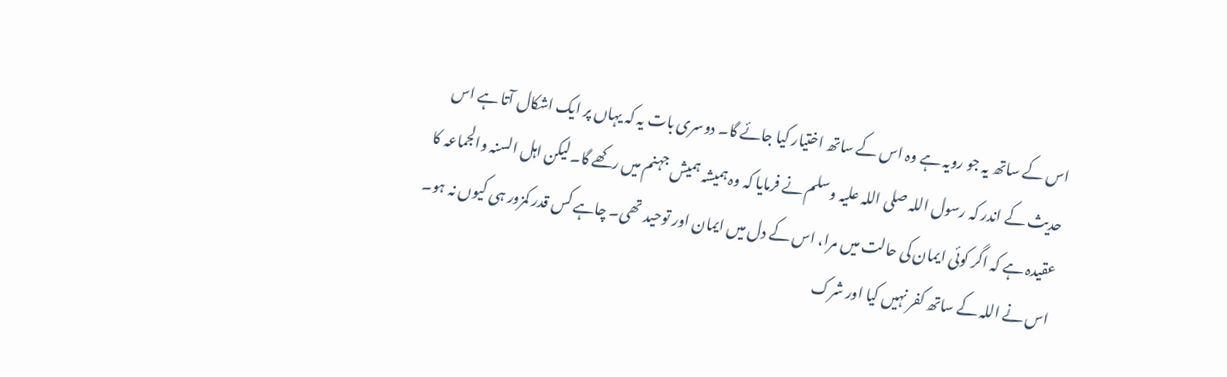اس کے ساتھ یہ جو رویہ ہے وہ اس کے ساتھ اختیار کیا جائے گا۔ دوسری بات یہ کہ یہاں پر ایک اشکال آتا ہے اس حدیث کے اندر کہ رسول اللہ صلی اللہ علیہ وسلم نے فرمایا کہ وہ ہمیشہ ہمیش جہنم میں رکھے گا۔لیکن اہل السنہ والجماعہ کا عقیدہ ہے کہ اگر کوئی ایمان کی حالت میں مرا، اس کے دل میں ایمان اور توحید تھی۔ چاہے کس قدر کمزور ہی کیوں نہ ہو۔ اس نے اللہ کے ساتھ کفر نہیں کیا اور شرک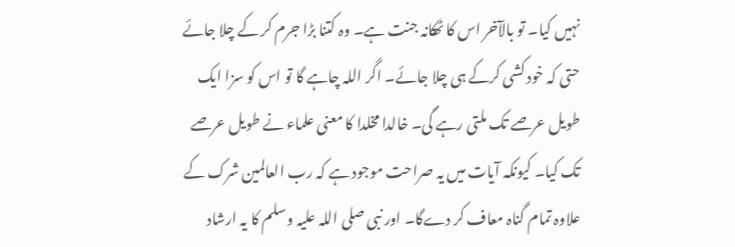نہیں کیا۔ تو بالآخر اس کا ٹھکانہ جنت ہے۔ وہ کتنا بڑا جرم کر کے چلا جائے حتی کہ خود کشی کرکے ہی چلا جائے۔ اگر اللہ چاہے گا تو اس کو سزا ایک طویل عرصے تک ملتی رہے گی۔ خالدا مخلدا کا معنی علماء نے طویل عرصے تک کیا۔ کیونکہ آیات میں یہ صراحت موجود ہے کہ رب العالمین شرک کے علاوہ تمام گناہ معاف کر دےگا۔ اور نبی صلی اللہ علیہ وسلم کا یہ ارشاد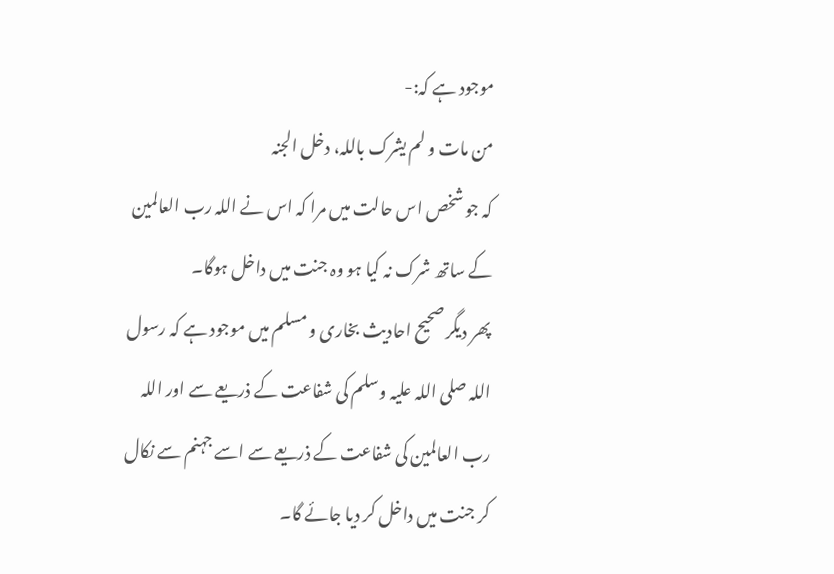موجود ہے کہ:-
من مات و لم یشرک باللہ، دخل الجنہ
کہ جو شخص اس حالت میں مرا کہ اس نے اللہ رب العالمین کے ساتھ شرک نہ کیا ہو وہ جنت میں داخل ہوگا۔
پھر دیگر صحیح احادیث بخاری و مسلم میں موجود ہے کہ رسول اللہ صلی اللہ علیہ وسلم کی شفاعت کے ذریعے سے اور اللہ رب العالمین کی شفاعت کے ذریعے سے اسے جہنم سے نکال کر جنت میں داخل کر دیا جائے گا۔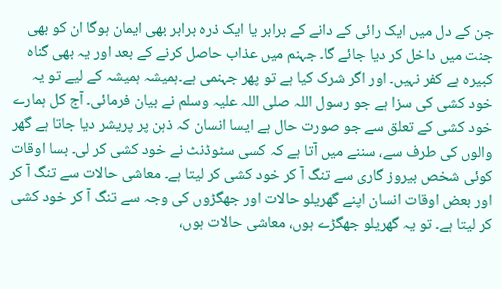جن کے دل میں ایک رائی کے دانے کے برابر یا ایک ذرہ برابر بھی ایمان ہوگا ان کو بھی جنت میں داخل کر دیا جائے گا۔ جہنم میں عذاب حاصل کرنے کے بعد اور یہ بھی گناہ کبیرہ ہے کفر نہیں۔ اور اگر شرک کیا ہے تو پھر جہنمی ہے۔ہمیشہ ہمیشہ کے لیے تو یہ خود کشی کی سزا ہے جو رسول اللہ صلی اللہ علیہ وسلم نے بیان فرمائی۔ آج کل ہمارے خود کشی کے تعلق سے جو صورت حال ہے ایسا انسان کہ ذہن پر پریشر دیا جاتا ہے گھر والوں کی طرف سے، سننے میں آتا ہے کہ کسی سٹوڈنٹ نے خود کشی کر لی۔ بسا اوقات کوئی شخص بیروز گاری سے تنگ آ کر خود کشی کر لیتا ہے۔ معاشی حالات سے تنگ آ کر اور بعض اوقات انسان اپنے گھریلو حالات اور جھگڑوں کی وجہ سے تنگ آ کر خود کشی کر لیتا ہے۔ تو یہ گھریلو جھگڑے ہوں، معاشی حالات ہوں،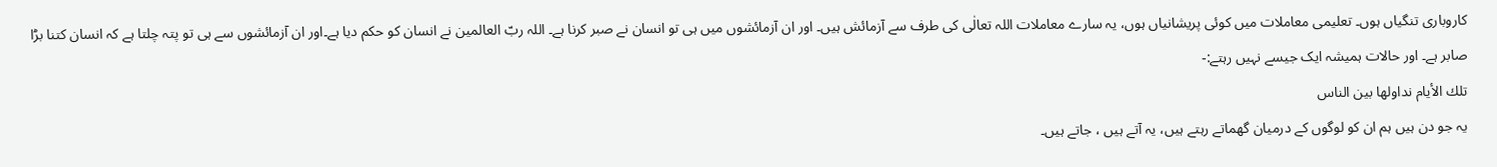کاروباری تنگیاں ہوں۔ تعلیمی معاملات میں کوئی پریشانیاں ہوں، یہ سارے معاملات اللہ تعالٰی کی طرف سے آزمائش ہیں۔ اور ان آزمائشوں میں ہی تو انسان نے صبر کرنا ہے۔ اللہ ربّ العالمین نے انسان کو حکم دیا ہے۔اور ان آزمائشوں سے ہی تو پتہ چلتا ہے کہ انسان کتنا بڑا صابر ہے۔ اور حالات ہمیشہ ایک جیسے نہیں رہتے:-
تلك الأيام نداولها بين الناس
یہ جو دن ہیں ہم ان کو لوگوں کے درمیان گھماتے رہتے ہیں، یہ آتے ہیں ، جاتے ہیں۔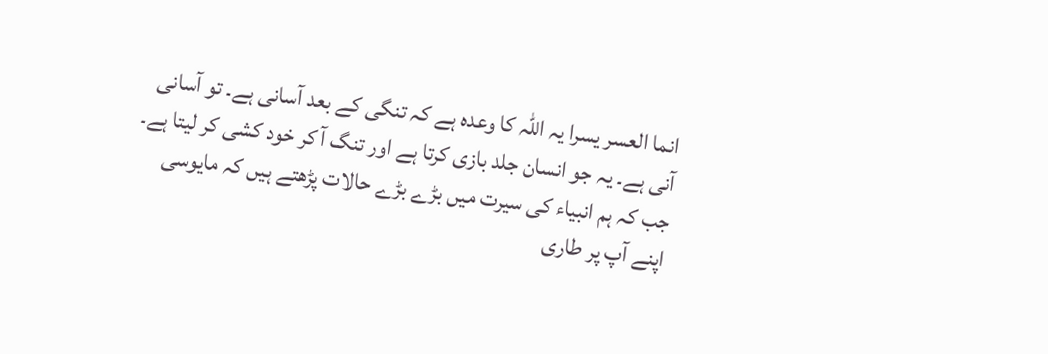انما العسر يسرا یہ اللہ کا وعدہ ہے کہ تنگی کے بعد آسانی ہے۔ تو آسانی آنی ہے۔ یہ جو انسان جلد بازی کرتا ہے اور تنگ آ کر خود کشی کر لیتا ہے۔ جب کہ ہم انبیاء کی سیرت میں بڑے بڑے حالات پڑھتے ہیں کہ مایوسی اپنے آپ پر طاری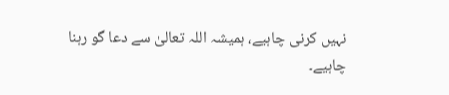نہیں کرنی چاہیے، ہمیشہ اللہ تعالیٰ سے دعا گو رہنا چاہیے۔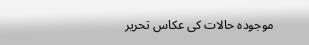موجودہ حالات کی عکاس تحریر